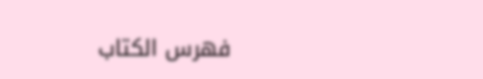فهرس الكتاب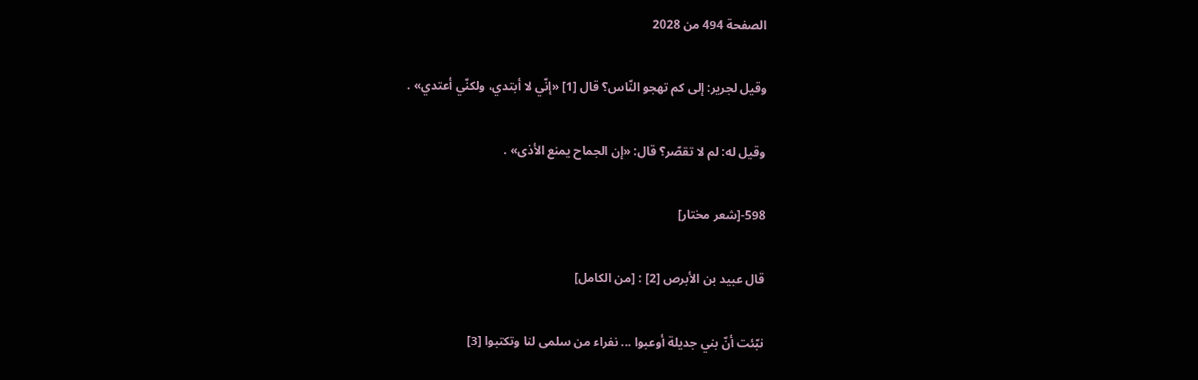الصفحة 494 من 2028

وقيل لجرير: إلى كم تهجو النّاس؟ قال [1] «إنّي لا أبتدي، ولكنّي أعتدي» .

وقيل له: لم لا تقصّر؟ قال: «إن الجماح يمنع الأذى» .

598-[شعر مختار]

قال عبيد بن الأبرص [2] : [من الكامل]

نبّئت أنّ بني جديلة أوعبوا ... نفراء من سلمى لنا وتكتبوا [3]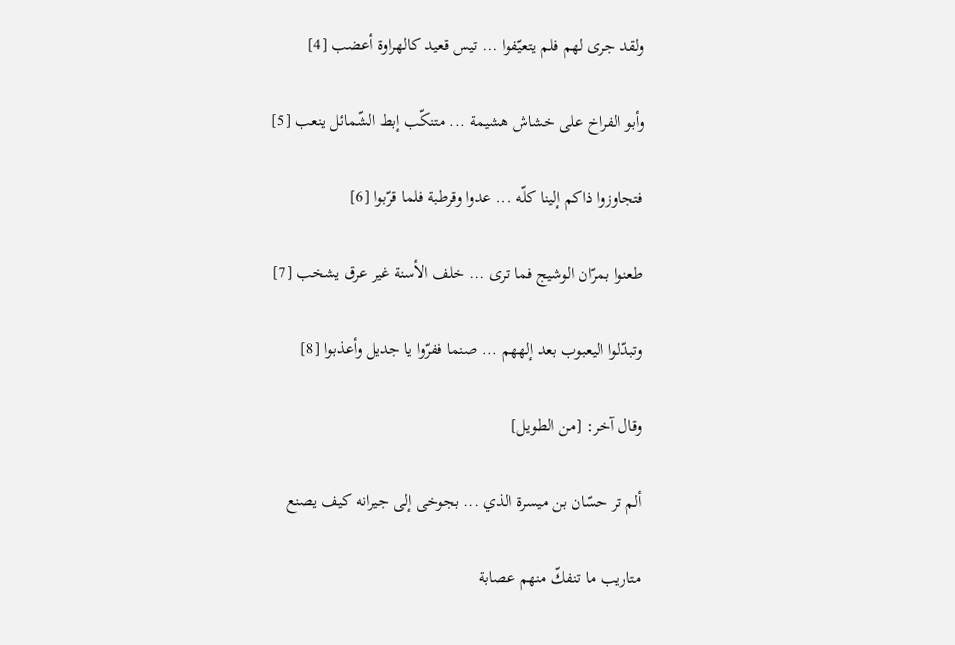ولقد جرى لهم فلم يتعيّفوا ... تيس قعيد كالهراوة أعضب [4]

وأبو الفراخ على خشاش هشيمة ... متنكّب إبط الشّمائل ينعب [5]

فتجاوزوا ذاكم إلينا كلّه ... عدوا وقرطبة فلما قرّبوا [6]

طعنوا بمرّان الوشيج فما ترى ... خلف الأسنة غير عرق يشخب [7]

وتبدّلوا اليعبوب بعد إلههم ... صنما ففرّوا يا جديل وأعذبوا [8]

وقال آخر: [من الطويل]

ألم تر حسّان بن ميسرة الذي ... بجوخى إلى جيرانه كيف يصنع

متاريب ما تنفكّ منهم عصابة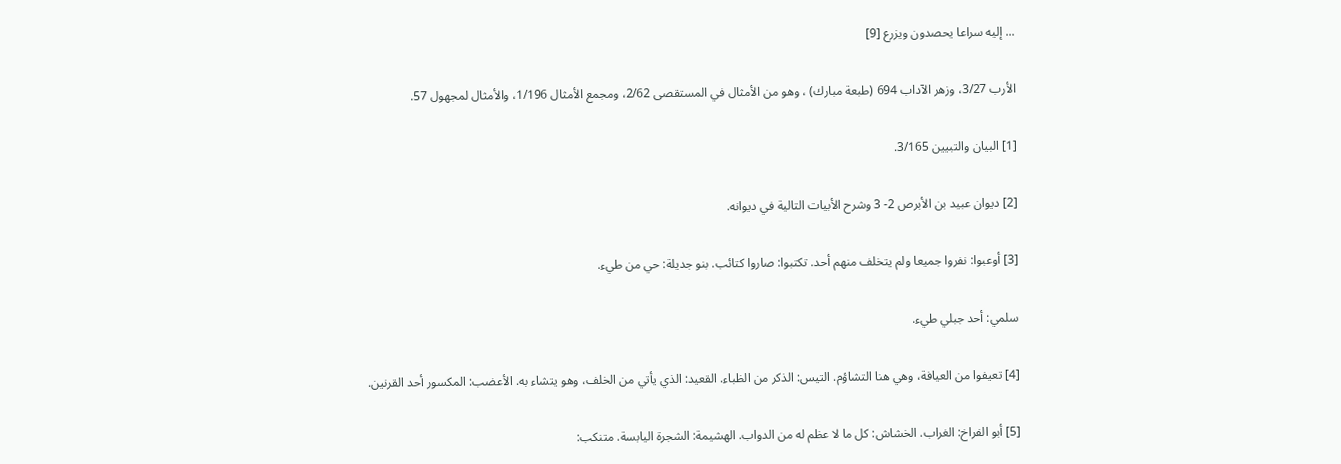... إليه سراعا يحصدون ويزرع [9]

الأرب 3/27، وزهر الآداب 694 (طبعة مبارك) ، وهو من الأمثال في المستقصى 2/62، ومجمع الأمثال 1/196، والأمثال لمجهول 57.

[1] البيان والتبيين 3/165.

[2] ديوان عبيد بن الأبرص 2- 3 وشرح الأبيات التالية في ديوانه.

[3] أوعبوا: نفروا جميعا ولم يتخلف منهم أحد. تكتبوا: صاروا كتائب. بنو جديلة: حي من طيء.

سلمي: أحد جبلي طيء.

[4] تعيفوا من العيافة، وهي هنا التشاؤم. التيس: الذكر من الظباء. القعيد: الذي يأتي من الخلف، وهو يتشاء به. الأعضب: المكسور أحد القرنين.

[5] أبو الفراخ: الغراب. الخشاش: كل ما لا عظم له من الدواب. الهشيمة: الشجرة اليابسة. متنكب: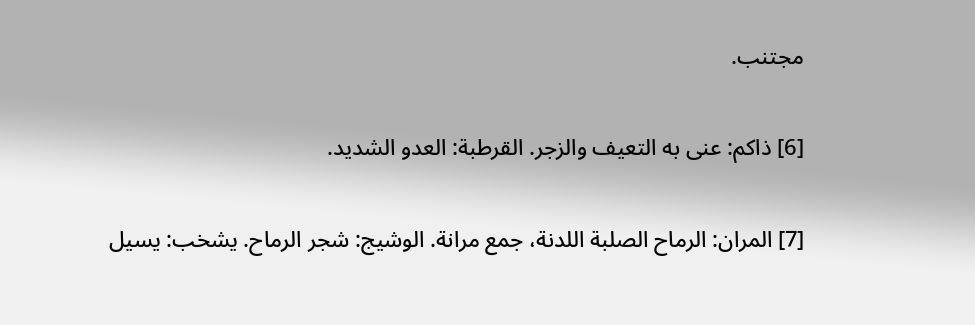مجتنب.

[6] ذاكم: عنى به التعيف والزجر. القرطبة: العدو الشديد.

[7] المران: الرماح الصلبة اللدنة، جمع مرانة. الوشيج: شجر الرماح. يشخب: يسيل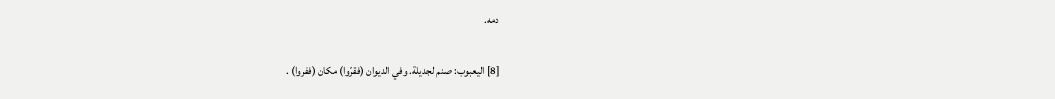دمه.

[8] اليعبوب: صنم لجديلة. وفي الديوان (فقرّوا) مكان (ففروا) .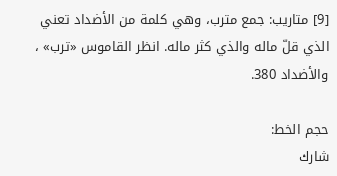[9] متاريب: جمع مترب، وهي كلمة من الأضداد تعني الذي قلّ ماله والذي كثر ماله. انظر القاموس «ترب» ، والأضداد 380.

حجم الخط:
شارك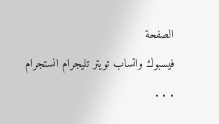الصفحة
فيسبوك واتساب تويتر تليجرام انستجرام
. . .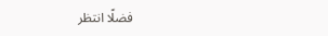فضلًا انتظر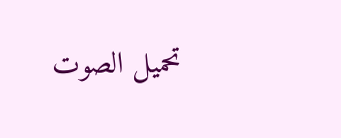تحميل الصوت